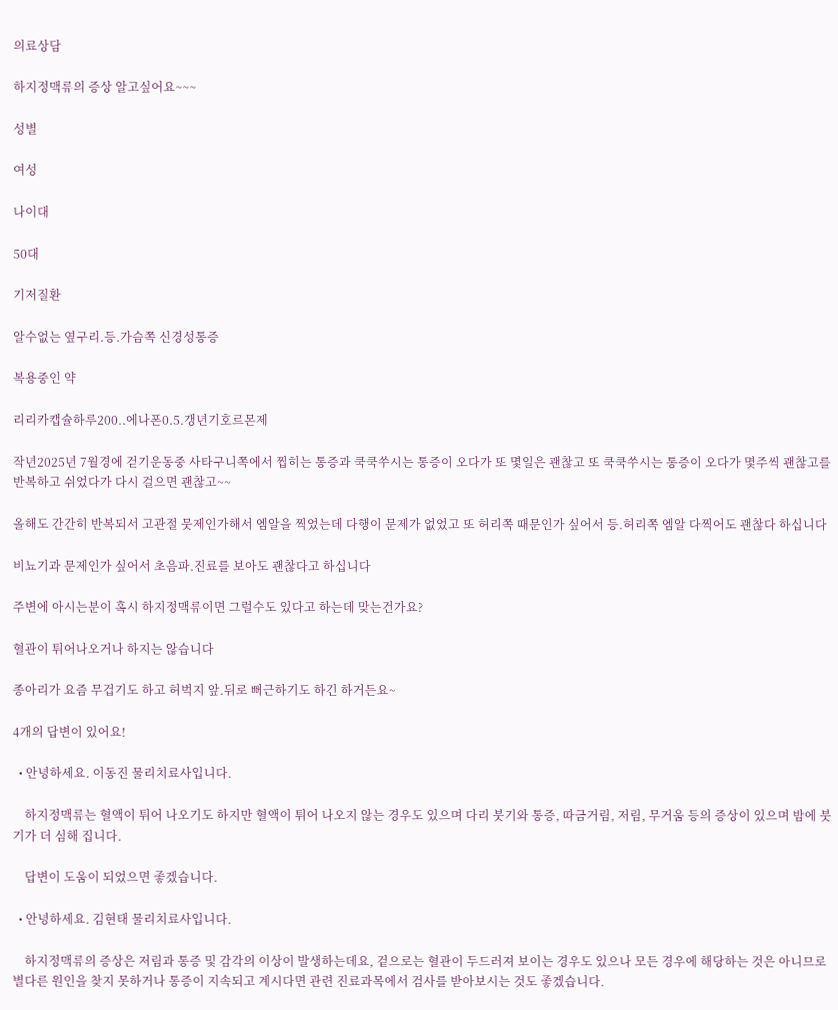의료상담

하지정맥류의 증상 알고싶어요~~~

성별

여성

나이대

50대

기저질환

알수없는 옆구리.등.가슴쪽 신경성통증

복용중인 약

리리카캡슐하루200..에나폰0.5.갱년기호르몬제

작년2025년 7월경에 걷기운동중 사타구니쪽에서 찝히는 통증과 쿡쿡쑤시는 통증이 오다가 또 몇일은 괜찮고 또 쿡쿡쑤시는 통증이 오다가 몇주씩 괜찮고를 반복하고 쉬었다가 다시 걸으면 괜찮고~~

올해도 간간히 반복되서 고관절 뭇제인가해서 엠알을 찍었는데 다행이 문제가 없었고 또 허리쪽 때문인가 싶어서 등.허리쪽 엠알 다찍어도 괜찮다 하십니다

비뇨기과 문제인가 싶어서 초음파.진료를 보아도 괜찮다고 하십니다

주변에 아시는분이 혹시 하지정맥류이면 그럴수도 있다고 하는데 맞는건가요?

혈관이 튀어나오거나 하지는 않습니다

종아리가 요즘 무겁기도 하고 허벅지 앞.뒤로 뻐근하기도 하긴 하거든요~

4개의 답변이 있어요!

  • 안녕하세요. 이동진 물리치료사입니다.

    하지정맥류는 혈액이 튀어 나오기도 하지만 혈액이 튀어 나오지 않는 경우도 있으며 다리 붓기와 통증, 따금거림, 저림, 무거움 등의 증상이 있으며 밤에 붓기가 더 심해 집니다.

    답변이 도움이 되었으면 좋겠습니다.

  • 안녕하세요. 김현태 물리치료사입니다.

    하지정맥류의 증상은 저림과 통증 및 감각의 이상이 발생하는데요, 겉으로는 혈관이 두드러져 보이는 경우도 있으나 모든 경우에 해당하는 것은 아니므로 별다른 원인을 찾지 못하거나 통증이 지속되고 계시다면 관련 진료과목에서 검사를 받아보시는 것도 좋겠습니다.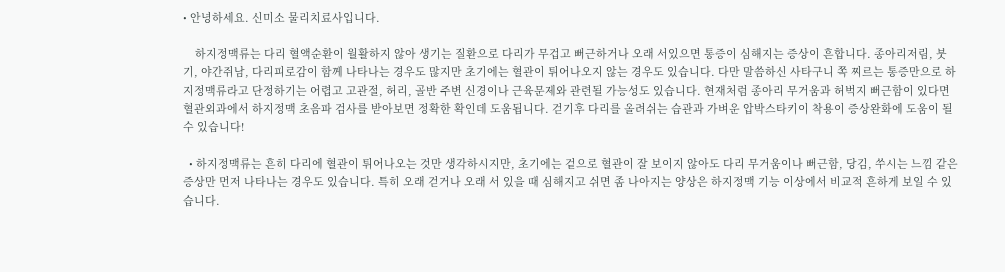• 안녕하세요. 신미소 물리치료사입니다.

    하지정맥류는 다리 혈액순환이 월활하지 않아 생기는 질환으로 다리가 무겁고 뻐근하거나 오래 서있으면 통증이 심해지는 증상이 흔합니다. 종아리저림, 붓기, 야간쥐남, 다리피로감이 함께 나타나는 경우도 많지만 초기에는 혈관이 튀어나오지 않는 경우도 있습니다. 다만 말씀하신 사타구니 쪽 찌르는 통증만으로 하지정맥류라고 단정하기는 어렵고 고관절, 허리, 골반 주변 신경이나 근육문제와 관련될 가능성도 있습니다. 현재처럼 종아리 무거움과 허벅지 뻐근함이 있다면 혈관외과에서 하지정맥 초음파 검사를 받아보면 정확한 확인데 도움됩니다. 걷기후 다리를 올려쉬는 습관과 가벼운 압박스타키이 착용이 증상완화에 도움이 될수 있습니다!

  • 하지정맥류는 흔히 다리에 혈관이 튀어나오는 것만 생각하시지만, 초기에는 겉으로 혈관이 잘 보이지 않아도 다리 무거움이나 뻐근함, 당김, 쑤시는 느낌 같은 증상만 먼저 나타나는 경우도 있습니다. 특히 오래 걷거나 오래 서 있을 때 심해지고 쉬면 좀 나아지는 양상은 하지정맥 기능 이상에서 비교적 흔하게 보일 수 있습니다.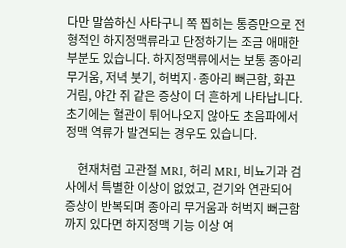다만 말씀하신 사타구니 쪽 찝히는 통증만으로 전형적인 하지정맥류라고 단정하기는 조금 애매한 부분도 있습니다. 하지정맥류에서는 보통 종아리 무거움, 저녁 붓기, 허벅지·종아리 뻐근함, 화끈거림, 야간 쥐 같은 증상이 더 흔하게 나타납니다. 초기에는 혈관이 튀어나오지 않아도 초음파에서 정맥 역류가 발견되는 경우도 있습니다.

    현재처럼 고관절 MRI, 허리 MRI, 비뇨기과 검사에서 특별한 이상이 없었고, 걷기와 연관되어 증상이 반복되며 종아리 무거움과 허벅지 뻐근함까지 있다면 하지정맥 기능 이상 여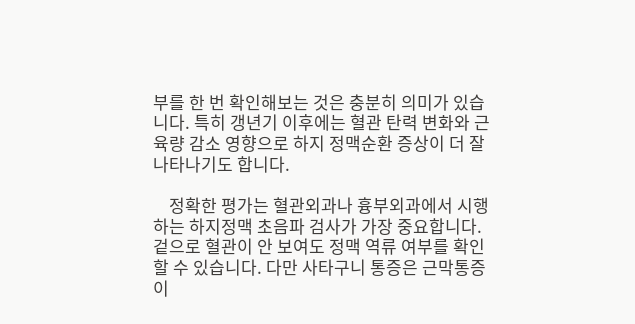부를 한 번 확인해보는 것은 충분히 의미가 있습니다. 특히 갱년기 이후에는 혈관 탄력 변화와 근육량 감소 영향으로 하지 정맥순환 증상이 더 잘 나타나기도 합니다.

    정확한 평가는 혈관외과나 흉부외과에서 시행하는 하지정맥 초음파 검사가 가장 중요합니다. 겉으로 혈관이 안 보여도 정맥 역류 여부를 확인할 수 있습니다. 다만 사타구니 통증은 근막통증이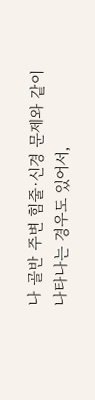나 골반 주변 힘줄·신경 문제와 같이 나타나는 경우도 있어서,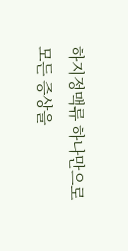하지정맥류 하나만으로 모든 증상을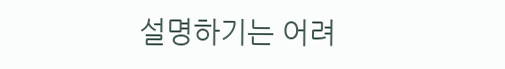설명하기는 어려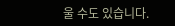울 수도 있습니다.